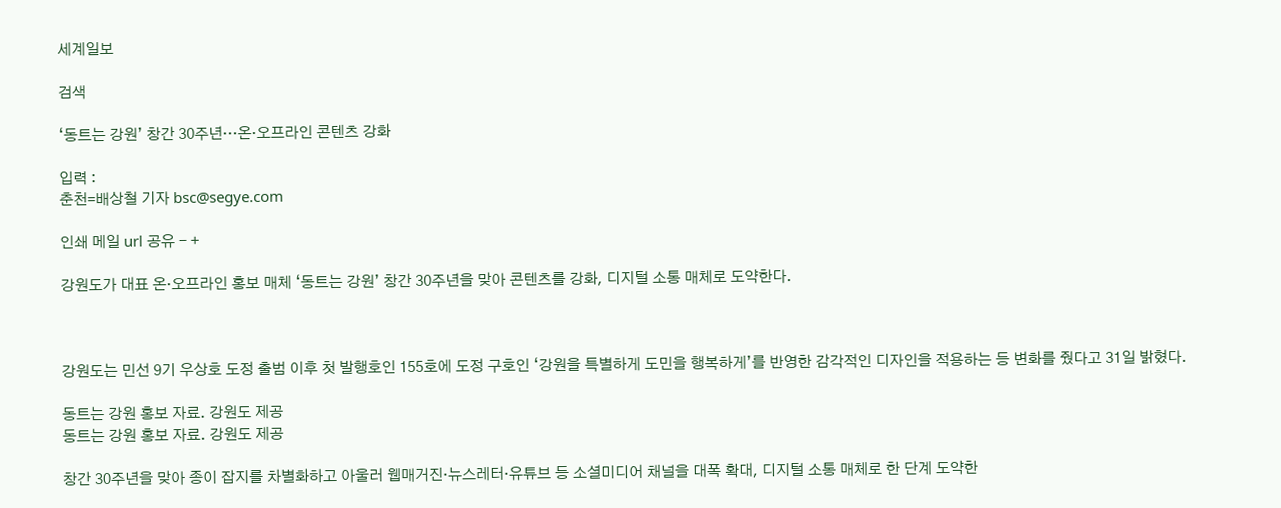세계일보

검색

‘동트는 강원’ 창간 30주년…온·오프라인 콘텐츠 강화

입력 :
춘천=배상철 기자 bsc@segye.com

인쇄 메일 url 공유 - +

강원도가 대표 온·오프라인 홍보 매체 ‘동트는 강원’ 창간 30주년을 맞아 콘텐츠를 강화, 디지털 소통 매체로 도약한다.



강원도는 민선 9기 우상호 도정 출범 이후 첫 발행호인 155호에 도정 구호인 ‘강원을 특별하게 도민을 행복하게’를 반영한 감각적인 디자인을 적용하는 등 변화를 줬다고 31일 밝혔다.

동트는 강원 홍보 자료. 강원도 제공
동트는 강원 홍보 자료. 강원도 제공

창간 30주년을 맞아 종이 잡지를 차별화하고 아울러 웹매거진·뉴스레터·유튜브 등 소셜미디어 채널을 대폭 확대, 디지털 소통 매체로 한 단계 도약한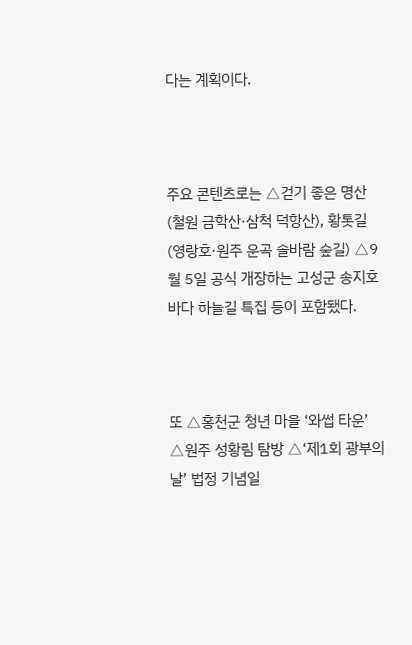다는 계획이다.



주요 콘텐츠로는 △걷기 좋은 명산(철원 금학산·삼척 덕항산), 황톳길(영랑호·원주 운곡 솔바람 숲길) △9월 5일 공식 개장하는 고성군 송지호 바다 하늘길 특집 등이 포함됐다.



또 △홍천군 청년 마을 ‘와썹 타운’ △원주 성황림 탐방 △‘제1회 광부의 날’ 법정 기념일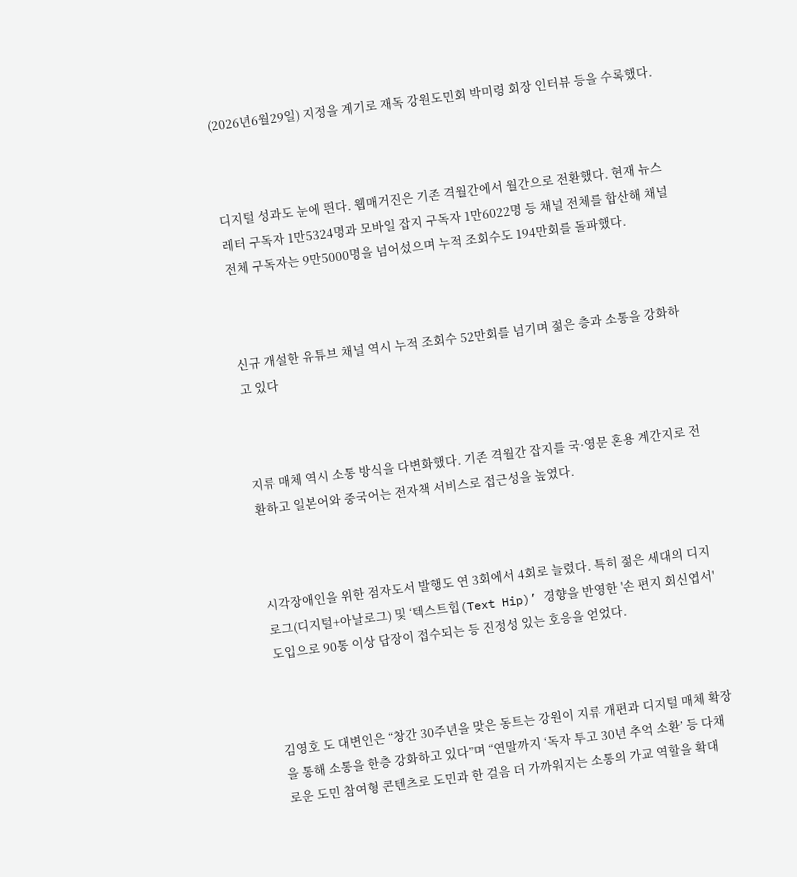(2026년6월29일) 지정을 계기로 재독 강원도민회 박미령 회장 인터뷰 등을 수록했다.



디지털 성과도 눈에 띈다. 웹매거진은 기존 격월간에서 월간으로 전환했다. 현재 뉴스레터 구독자 1만5324명과 모바일 잡지 구독자 1만6022명 등 채널 전체를 합산해 채널 전체 구독자는 9만5000명을 넘어섰으며 누적 조회수도 194만회를 돌파했다.



신규 개설한 유튜브 채널 역시 누적 조회수 52만회를 넘기며 젊은 층과 소통을 강화하고 있다



지류 매체 역시 소통 방식을 다변화했다. 기존 격월간 잡지를 국·영문 혼용 계간지로 전환하고 일본어와 중국어는 전자책 서비스로 접근성을 높였다.



시각장애인을 위한 점자도서 발행도 연 3회에서 4회로 늘렸다. 특히 젊은 세대의 디지로그(디지털+아날로그) 및 ‘텍스트힙(Text Hip)’ 경향을 반영한 '손 편지 회신엽서' 도입으로 90통 이상 답장이 접수되는 등 진정성 있는 호응을 얻었다.



김영호 도 대변인은 “창간 30주년을 맞은 동트는 강원이 지류 개편과 디지털 매체 확장을 통해 소통을 한층 강화하고 있다”며 “연말까지 ‘독자 투고 30년 추억 소환’ 등 다채로운 도민 참여형 콘텐츠로 도민과 한 걸음 더 가까워지는 소통의 가교 역할을 확대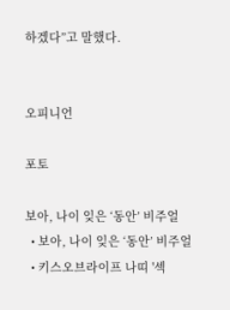하겠다”고 말했다.


오피니언

포토

보아, 나이 잊은 ‘동안’ 비주얼
  • 보아, 나이 잊은 ‘동안’ 비주얼
  • 키스오브라이프 나띠 '섹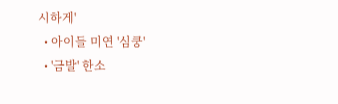시하게'
  • 아이들 미연 '심쿵'
  • '금발' 한소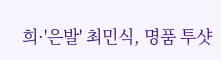희·'은발' 최민식, 명품 투샷